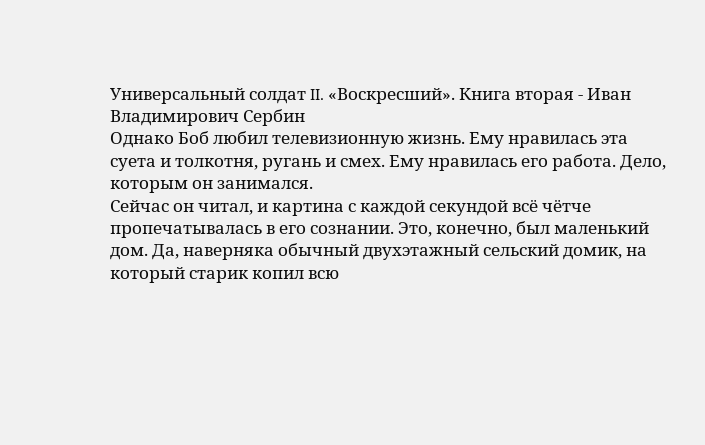Универсальный солдат II. «Воскресший». Книга вторая - Иван Владимирович Сербин
Однако Боб любил телевизионную жизнь. Ему нравилась эта суета и толкотня, ругань и смех. Ему нравилась его работа. Дело, которым он занимался.
Сейчас он читал, и картина с каждой секундой всё чётче пропечатывалась в его сознании. Это, конечно, был маленький дом. Да, наверняка обычный двухэтажный сельский домик, на который старик копил всю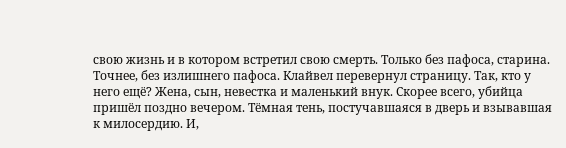свою жизнь и в котором встретил свою смерть. Только без пафоса, старина. Точнее, без излишнего пафоса. Клайвел перевернул страницу. Так, кто у него ещё? Жена, сын, невестка и маленький внук. Скорее всего, убийца пришёл поздно вечером. Тёмная тень, постучавшаяся в дверь и взывавшая к милосердию. И,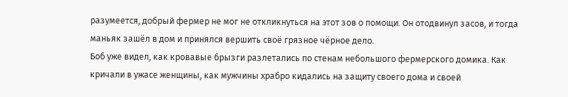разумеется, добрый фермер не мог не откликнуться на этот зов о помощи. Он отодвинул засов, и тогда маньяк зашёл в дом и принялся вершить своё грязное чёрное дело.
Боб уже видел, как кровавые брызги разлетались по стенам небольшого фермерского домика. Как кричали в ужасе женщины, как мужчины храбро кидались на защиту своего дома и своей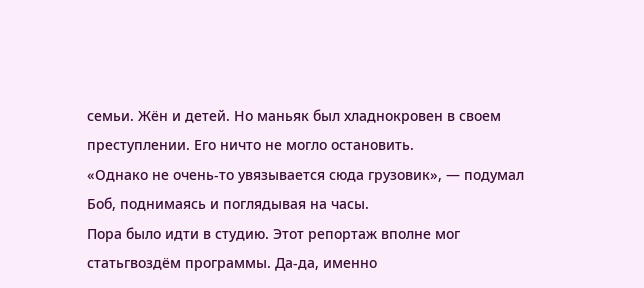семьи. Жён и детей. Но маньяк был хладнокровен в своем преступлении. Его ничто не могло остановить.
«Однако не очень-то увязывается сюда грузовик», — подумал Боб, поднимаясь и поглядывая на часы.
Пора было идти в студию. Этот репортаж вполне мог статьгвоздём программы. Да-да, именно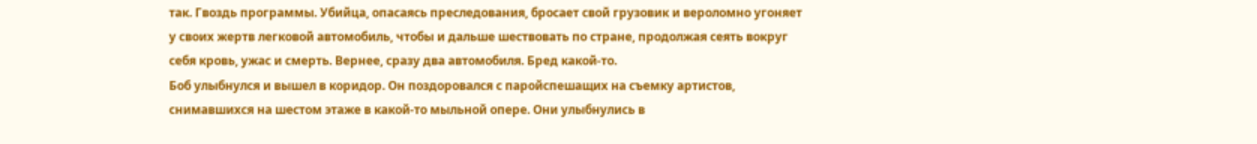так. Гвоздь программы. Убийца, опасаясь преследования, бросает свой грузовик и вероломно угоняет у своих жертв легковой автомобиль, чтобы и дальше шествовать по стране, продолжая сеять вокруг себя кровь, ужас и смерть. Вернее, сразу два автомобиля. Бред какой-то.
Боб улыбнулся и вышел в коридор. Он поздоровался с паройспешащих на съемку артистов, снимавшихся на шестом этаже в какой-то мыльной опере. Они улыбнулись в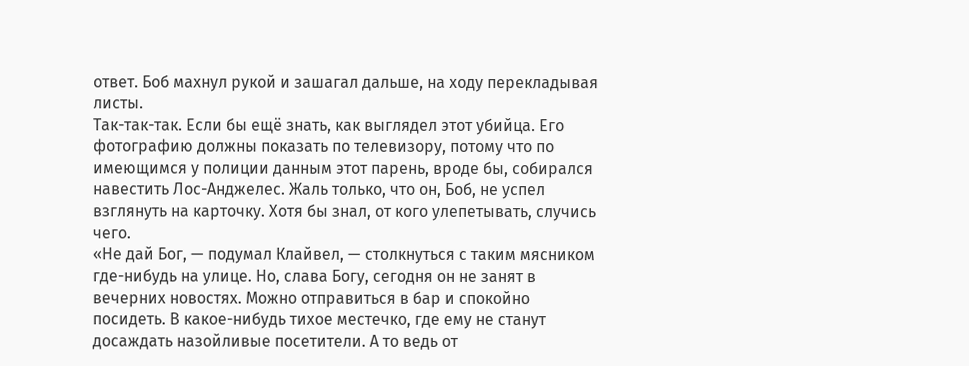ответ. Боб махнул рукой и зашагал дальше, на ходу перекладывая листы.
Так-так-так. Если бы ещё знать, как выглядел этот убийца. Его фотографию должны показать по телевизору, потому что по имеющимся у полиции данным этот парень, вроде бы, собирался навестить Лос-Анджелес. Жаль только, что он, Боб, не успел взглянуть на карточку. Хотя бы знал, от кого улепетывать, случись чего.
«Не дай Бог, — подумал Клайвел, — столкнуться с таким мясником где-нибудь на улице. Но, слава Богу, сегодня он не занят в вечерних новостях. Можно отправиться в бар и спокойно посидеть. В какое-нибудь тихое местечко, где ему не станут досаждать назойливые посетители. А то ведь от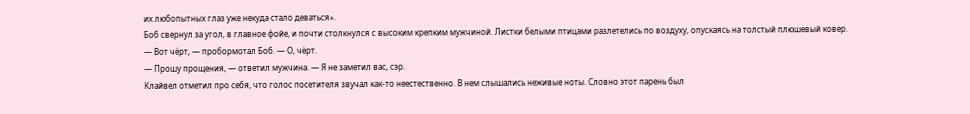их любопытных глаз уже некуда стало деваться».
Боб свернул за угол, в главное фойе, и почти столкнулся с высоким крепким мужчиной. Листки белыми птицами разлетелись по воздуху, опускаясь на толстый плюшевый ковер.
— Вот чёрт, — пробормотал Боб. — О, чёрт.
— Прошу прощения, — ответил мужчина. — Я не заметил вас, сэр.
Клайвел отметил про себя, что голос посетителя звучал как-то неестественно. В нем слышались неживые ноты. Словно этот парень был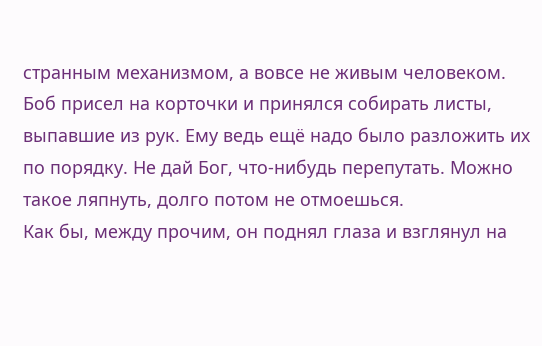странным механизмом, а вовсе не живым человеком.
Боб присел на корточки и принялся собирать листы, выпавшие из рук. Ему ведь ещё надо было разложить их по порядку. Не дай Бог, что-нибудь перепутать. Можно такое ляпнуть, долго потом не отмоешься.
Как бы, между прочим, он поднял глаза и взглянул на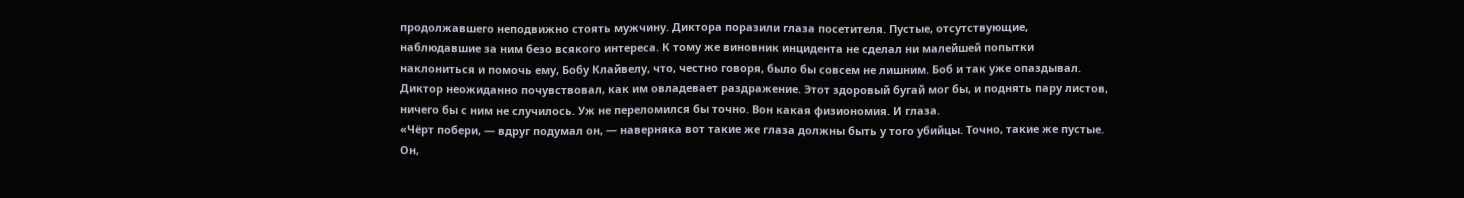продолжавшего неподвижно стоять мужчину. Диктора поразили глаза посетителя. Пустые, отсутствующие, наблюдавшие за ним безо всякого интереса. К тому же виновник инцидента не сделал ни малейшей попытки наклониться и помочь ему, Бобу Клайвелу, что, честно говоря, было бы совсем не лишним. Боб и так уже опаздывал.
Диктор неожиданно почувствовал, как им овладевает раздражение. Этот здоровый бугай мог бы, и поднять пару листов, ничего бы с ним не случилось. Уж не переломился бы точно. Вон какая физиономия. И глаза.
«Чёрт побери, — вдруг подумал он, — наверняка вот такие же глаза должны быть у того убийцы. Точно, такие же пустые. Он,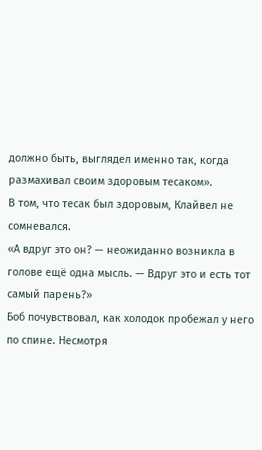должно быть, выглядел именно так, когда размахивал своим здоровым тесаком».
В том, что тесак был здоровым, Клайвел не сомневался.
«А вдруг это он? — неожиданно возникла в голове ещё одна мысль. — Вдруг это и есть тот самый парень?»
Боб почувствовал, как холодок пробежал у него по спине. Несмотря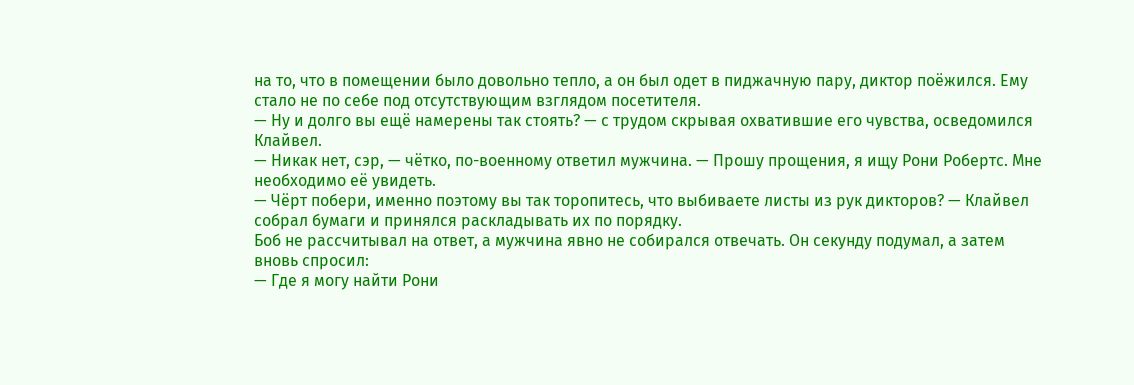на то, что в помещении было довольно тепло, а он был одет в пиджачную пару, диктор поёжился. Ему стало не по себе под отсутствующим взглядом посетителя.
— Ну и долго вы ещё намерены так стоять? — с трудом скрывая охватившие его чувства, осведомился Клайвел.
— Никак нет, сэр, — чётко, по-военному ответил мужчина. — Прошу прощения, я ищу Рони Робертс. Мне необходимо её увидеть.
— Чёрт побери, именно поэтому вы так торопитесь, что выбиваете листы из рук дикторов? — Клайвел собрал бумаги и принялся раскладывать их по порядку.
Боб не рассчитывал на ответ, а мужчина явно не собирался отвечать. Он секунду подумал, а затем вновь спросил:
— Где я могу найти Рони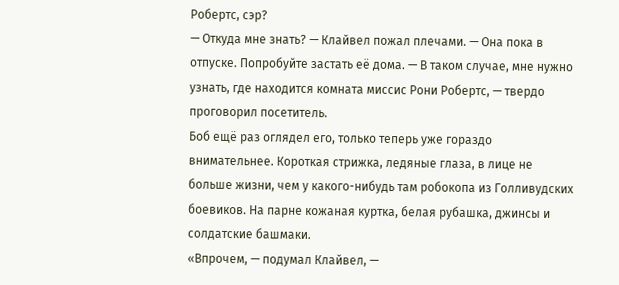Робертс, сэр?
— Откуда мне знать? — Клайвел пожал плечами. — Она пока в отпуске. Попробуйте застать её дома. — В таком случае, мне нужно узнать, где находится комната миссис Рони Робертс, — твердо проговорил посетитель.
Боб ещё раз оглядел его, только теперь уже гораздо внимательнее. Короткая стрижка, ледяные глаза, в лице не больше жизни, чем у какого-нибудь там робокопа из Голливудских боевиков. На парне кожаная куртка, белая рубашка, джинсы и солдатские башмаки.
«Впрочем, — подумал Клайвел, —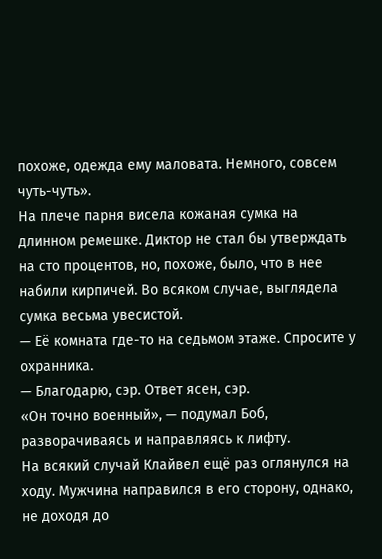похоже, одежда ему маловата. Немного, совсем чуть-чуть».
На плече парня висела кожаная сумка на длинном ремешке. Диктор не стал бы утверждать на сто процентов, но, похоже, было, что в нее набили кирпичей. Во всяком случае, выглядела сумка весьма увесистой.
— Её комната где-то на седьмом этаже. Спросите у охранника.
— Благодарю, сэр. Ответ ясен, сэр.
«Он точно военный», — подумал Боб, разворачиваясь и направляясь к лифту.
На всякий случай Клайвел ещё раз оглянулся на ходу. Мужчина направился в его сторону, однако, не доходя до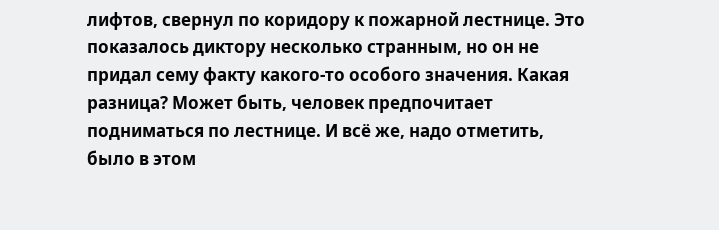лифтов, свернул по коридору к пожарной лестнице. Это показалось диктору несколько странным, но он не придал сему факту какого-то особого значения. Какая разница? Может быть, человек предпочитает подниматься по лестнице. И всё же, надо отметить, было в этом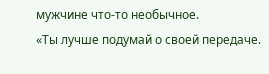мужчине что-то необычное.
«Ты лучше подумай о своей передаче.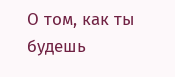О том, как ты будешь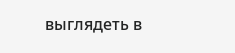выглядеть в